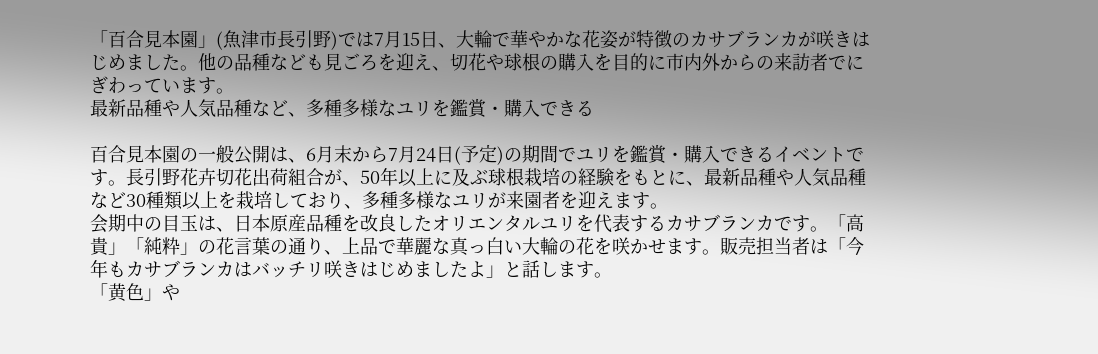「百合見本園」(魚津市長引野)では7月15日、大輪で華やかな花姿が特徴のカサブランカが咲きはじめました。他の品種なども見ごろを迎え、切花や球根の購入を目的に市内外からの来訪者でにぎわっています。
最新品種や人気品種など、多種多様なユリを鑑賞・購入できる

百合見本園の一般公開は、6月末から7月24日(予定)の期間でユリを鑑賞・購入できるイベントです。長引野花卉切花出荷組合が、50年以上に及ぶ球根栽培の経験をもとに、最新品種や人気品種など30種類以上を栽培しており、多種多様なユリが来園者を迎えます。
会期中の目玉は、日本原産品種を改良したオリエンタルユリを代表するカサブランカです。「高貴」「純粋」の花言葉の通り、上品で華麗な真っ白い大輪の花を咲かせます。販売担当者は「今年もカサブランカはバッチリ咲きはじめましたよ」と話します。
「黄色」や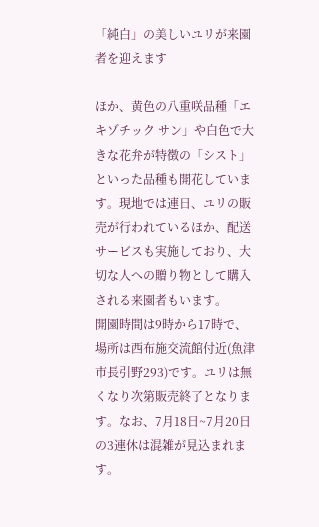「純白」の美しいユリが来園者を迎えます

ほか、黄色の八重咲品種「エキゾチック サン」や白色で大きな花弁が特徴の「シスト」といった品種も開花しています。現地では連日、ユリの販売が行われているほか、配送サービスも実施しており、大切な人への贈り物として購入される来園者もいます。
開園時間は9時から17時で、場所は西布施交流館付近(魚津市長引野293)です。ユリは無くなり次第販売終了となります。なお、7月18日~7月20日の3連休は混雑が見込まれます。